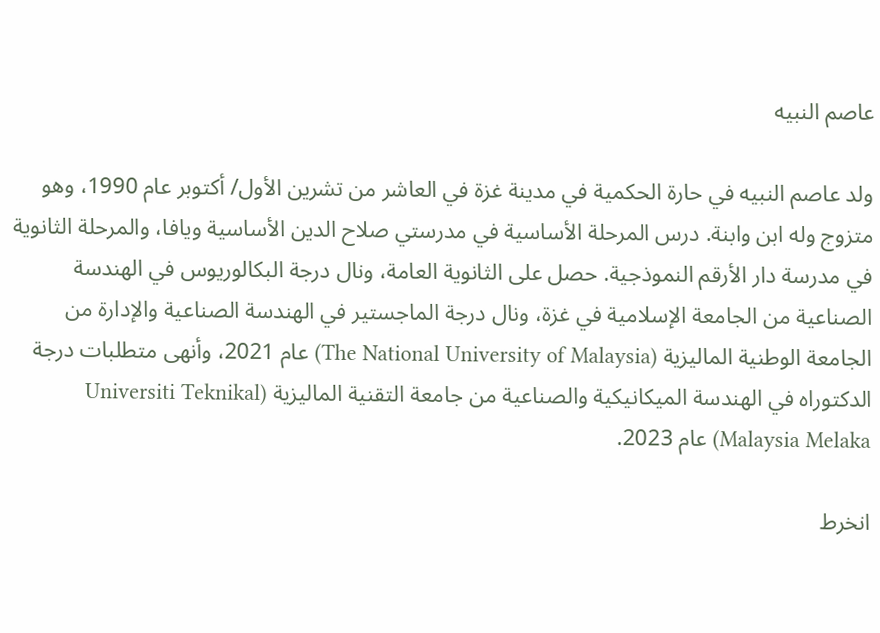عاصم النبيه

ولد عاصم النبيه في حارة الحكمية في مدينة غزة في العاشر من تشرين الأول/ أكتوبر عام 1990، وهو متزوج وله ابن وابنة. درس المرحلة الأساسية في مدرستي صلاح الدين الأساسية ويافا، والمرحلة الثانوية في مدرسة دار الأرقم النموذجية. حصل على الثانوية العامة، ونال درجة البكالوريوس في الهندسة الصناعية من الجامعة الإسلامية في غزة، ونال درجة الماجستير في الهندسة الصناعية والإدارة من الجامعة الوطنية الماليزية (The National University of Malaysia) عام 2021، وأنهى متطلبات درجة الدكتوراه في الهندسة الميكانيكية والصناعية من جامعة التقنية الماليزية (Universiti Teknikal Malaysia Melaka) عام 2023.

انخرط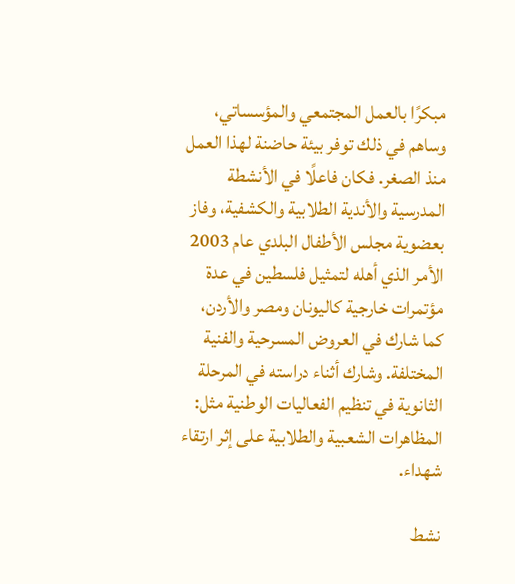مبكرًا بالعمل المجتمعي والمؤسساتي، وساهم في ذلك توفر بيئة حاضنة لهذا العمل منذ الصغر. فكان فاعلًا في الأنشطة المدرسية والأندية الطلابية والكشفية، وفاز بعضوية مجلس الأطفال البلدي عام 2003 الأمر الذي أهله لتمثيل فلسطين في عدة مؤتمرات خارجية كاليونان ومصر والأردن، كما شارك في العروض المسرحية والفنية المختلفة. وشارك أثناء دراسته في المرحلة الثانوية في تنظيم الفعاليات الوطنية مثل: المظاهرات الشعبية والطلابية على إثر ارتقاء شهداء.

نشط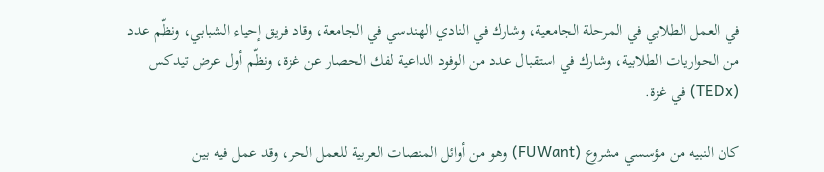في العمل الطلابي في المرحلة الجامعية، وشارك في النادي الهندسي في الجامعة، وقاد فريق إحياء الشبابي، ونظّم عدد من الحواريات الطلابية، وشارك في استقبال عدد من الوفود الداعية لفك الحصار عن غزة، ونظّم أول عرض تيدكس (TEDx) في غزة.

كان النبيه من مؤسسي مشروع (FUWant) وهو من أوائل المنصات العربية للعمل الحر، وقد عمل فيه بين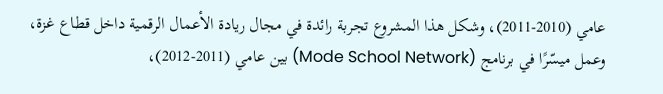عامي (2010-2011)، وشكل هذا المشروع تجربة رائدة في مجال ريادة الأعمال الرقمية داخل قطاع غزة، وعمل ميسّرًا في برنامج (Mode School Network) بين عامي (2011-2012)،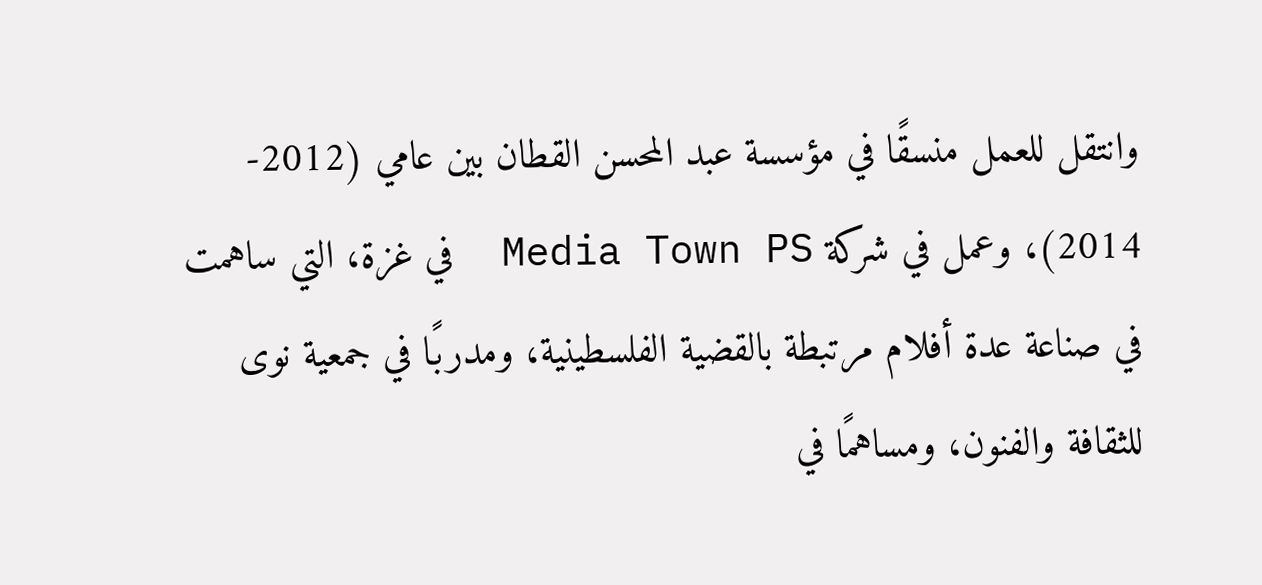وانتقل للعمل منسقًا في مؤسسة عبد المحسن القطان بين عامي (2012- 2014)، وعمل في شركة Media Town PS  في غزة، التي ساهمت في صناعة عدة أفلام مرتبطة بالقضية الفلسطينية، ومدربًا في جمعية نوى للثقافة والفنون، ومساهمًا في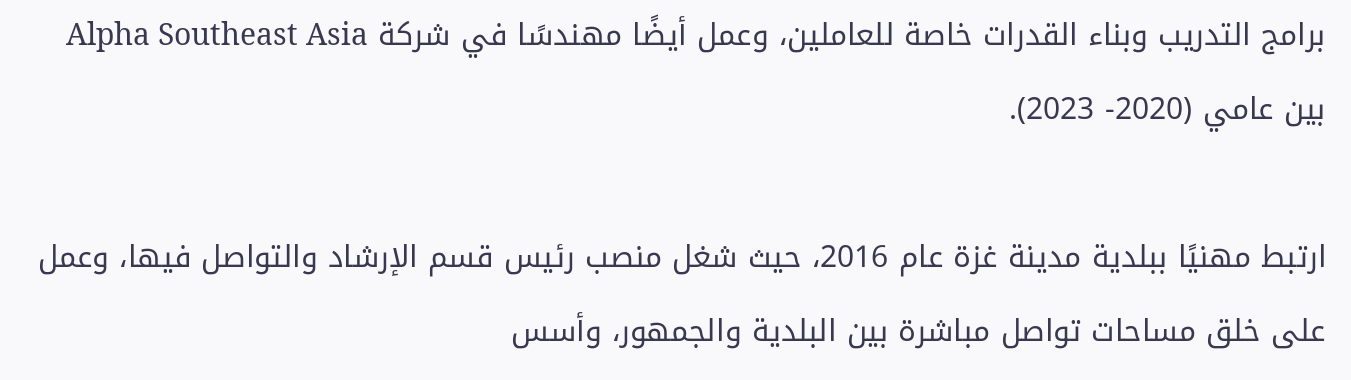برامج التدريب وبناء القدرات خاصة للعاملين، وعمل أيضًا مهندسًا في شركة Alpha Southeast Asia بين عامي (2020- 2023).

ارتبط مهنيًا ببلدية مدينة غزة عام 2016، حيث شغل منصب رئيس قسم الإرشاد والتواصل فيها، وعمل على خلق مساحات تواصل مباشرة بين البلدية والجمهور، وأسس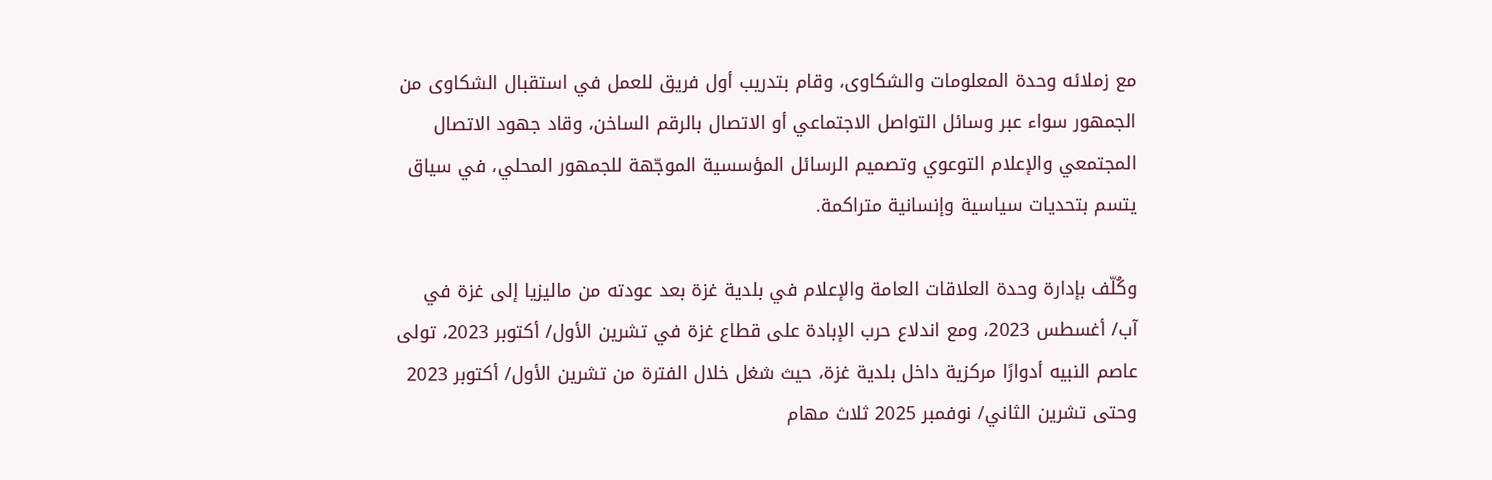مع زملائه وحدة المعلومات والشكاوى، وقام بتدريب أول فريق للعمل في استقبال الشكاوى من الجمهور سواء عبر وسائل التواصل الاجتماعي أو الاتصال بالرقم الساخن، وقاد جهود الاتصال المجتمعي والإعلام التوعوي وتصميم الرسائل المؤسسية الموجّهة للجمهور المحلي، في سياق يتسم بتحديات سياسية وإنسانية متراكمة.

وكُلّف بإدارة وحدة العلاقات العامة والإعلام في بلدية غزة بعد عودته من ماليزيا إلى غزة في آب/ أغسطس 2023، ومع اندلاع حرب الإبادة على قطاع غزة في تشرين الأول/ أكتوبر 2023، تولى عاصم النبيه أدوارًا مركزية داخل بلدية غزة، حيث شغل خلال الفترة من تشرين الأول/ أكتوبر 2023 وحتى تشرين الثاني/ نوفمبر 2025 ثلاث مهام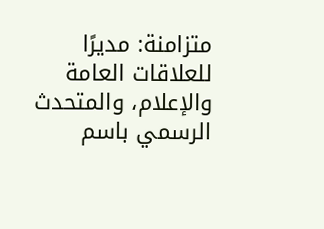متزامنة: مديرًا للعلاقات العامة والإعلام، والمتحدث الرسمي باسم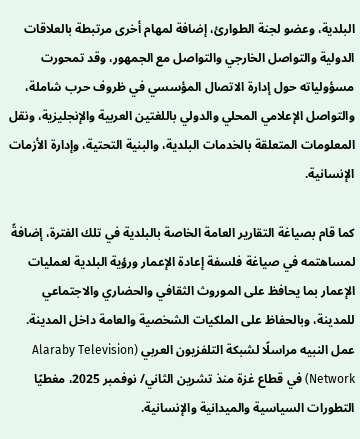البلدية، وعضو لجنة الطوارئ، إضافة لمهام أخرى مرتبطة بالعلاقات الدولية والتواصل الخارجي والتواصل مع الجمهور، وقد تمحورت مسؤولياته حول إدارة الاتصال المؤسسي في ظروف حرب شاملة، والتواصل الإعلامي المحلي والدولي باللغتين العربية والإنجليزية، ونقل المعلومات المتعلقة بالخدمات البلدية، والبنية التحتية، وإدارة الأزمات الإنسانية.

كما قام بصياغة التقارير العامة الخاصة بالبلدية في تلك الفترة، إضافةً لمساهتمه في صياغة فلسفة إعادة الإعمار ورؤية البلدية لعمليات الإعمار بما يحافظ على الموروث الثقافي والحضاري والاجتماعي للمدينة، وبالحفاظ على الملكيات الشخصية والعامة داخل المدينة. عمل النبيه مراسلًا لشبكة التلفزيون العربي (Alaraby Television Network) في قطاع غزة منذ تشرين الثاني/ نوفمبر 2025، مغطيًا التطورات السياسية والميدانية والإنسانية.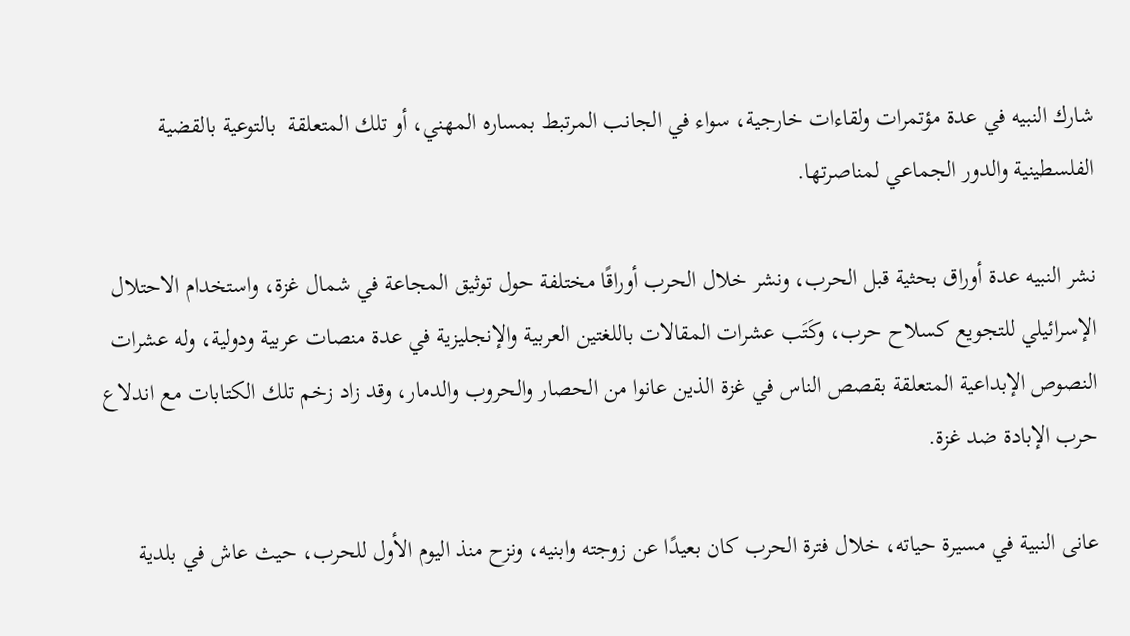شارك النبيه في عدة مؤتمرات ولقاءات خارجية، سواء في الجانب المرتبط بمساره المهني، أو تلك المتعلقة  بالتوعية بالقضية الفلسطينية والدور الجماعي لمناصرتها.

نشر النبيه عدة أوراق بحثية قبل الحرب، ونشر خلال الحرب أوراقًا مختلفة حول توثيق المجاعة في شمال غزة، واستخدام الاحتلال الإسرائيلي للتجويع كسلاح حرب، وكَتَب عشرات المقالات باللغتين العربية والإنجليزية في عدة منصات عربية ودولية، وله عشرات النصوص الإبداعية المتعلقة بقصص الناس في غزة الذين عانوا من الحصار والحروب والدمار، وقد زاد زخم تلك الكتابات مع اندلاع حرب الإبادة ضد غزة.

عانى النبية في مسيرة حياته، خلال فترة الحرب كان بعيدًا عن زوجته وابنيه، ونزح منذ اليوم الأول للحرب، حيث عاش في بلدية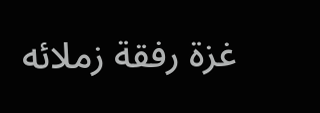غزة رفقة زملائه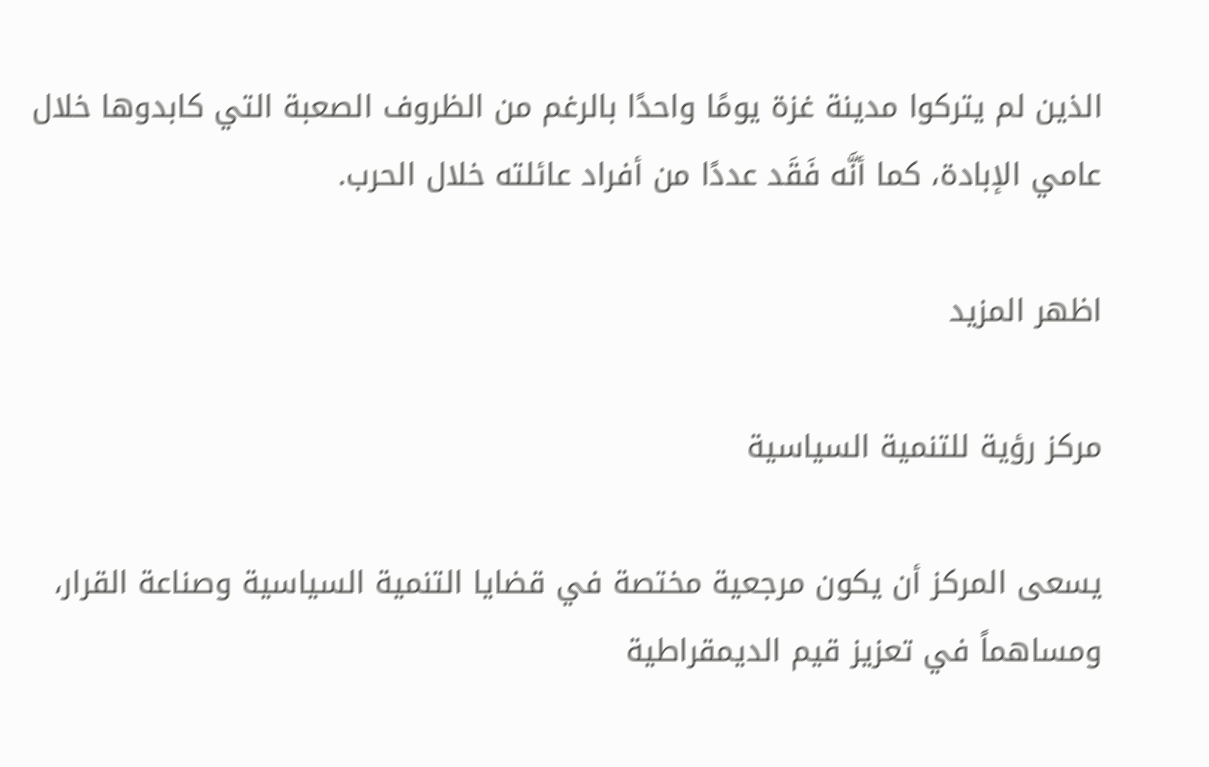الذين لم يتركوا مدينة غزة يومًا واحدًا بالرغم من الظروف الصعبة التي كابدوها خلال عامي الإبادة، كما أنَّه فَقَد عددًا من أفراد عائلته خلال الحرب.

اظهر المزيد

مركز رؤية للتنمية السياسية

يسعى المركز أن يكون مرجعية مختصة في قضايا التنمية السياسية وصناعة القرار، ومساهماً في تعزيز قيم الديمقراطية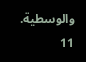والوسطية. 11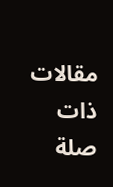مقالات ذات صلة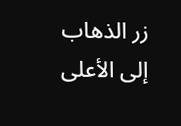زر الذهاب إلى الأعلى